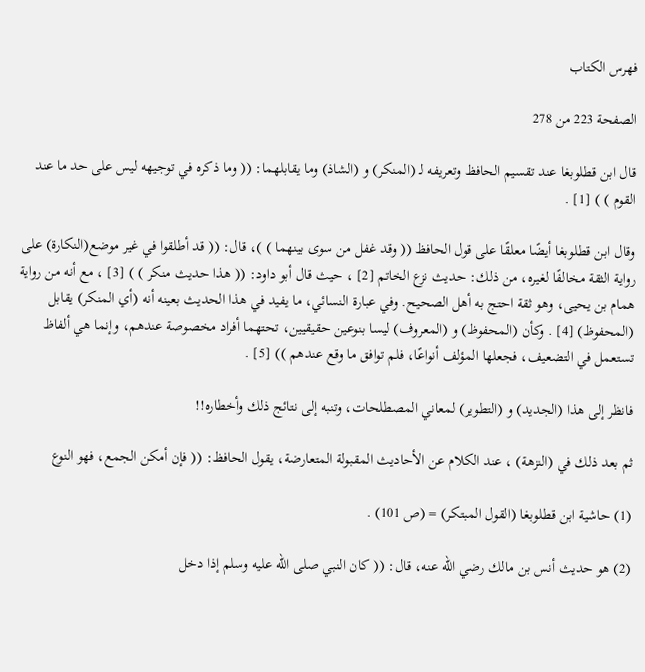فهرس الكتاب

الصفحة 223 من 278

قال ابن قطلوبغا عند تقسيم الحافظ وتعريفه لـ (المنكر) و (الشاذ) وما يقابلهما: (( وما ذكره في توجيهه ليس على حد ما عند القوم ) ) [1] .

وقال ابن قطلوبغا أيضًا معلقًا على قول الحافظ (( وقد غفل من سوى بينهما ) )، قال: (( قد أطلقوا في غير موضع(النكارة) على رواية الثقة مخالفًا لغيره، من ذلك: حديث نزع الخاتم [2] ، حيث قال أبو داود: (( هذا حديث منكر ) ) [3] ، مع أنه من رواية همام بن يحيى، وهو ثقة احتج به أهل الصحيح. وفي عبارة النسائي، ما يفيد في هذا الحديث بعينه أنه (أي المنكر) يقابل (المحفوظ) [4] . وكأن (المحفوظ) و (المعروف) ليسا بنوعين حقيقيين، تحتهما أفراد مخصوصة عندهم، وإنما هي ألفاظ تستعمل في التضعيف، فجعلها المؤلف أنواعًا، فلم توافق ما وقع عندهم )) [5] .

فانظر إلى هذا (الجديد) و (التطوير) لمعاني المصطلحات، وتنبه إلى نتائج ذلك وأخطاره!!

ثم بعد ذلك في (النزهة) ، عند الكلام عن الأحاديث المقبولة المتعارضة، يقول الحافظ: (( فإن أمكن الجمع، فهو النوع

(1) حاشية ابن قطلوبغا (القول المبتكر) = (ص 101) .

(2) هو حديث أنس بن مالك رضي الله عنه، قال: (( كان النبي صلى الله عليه وسلم إذا دخل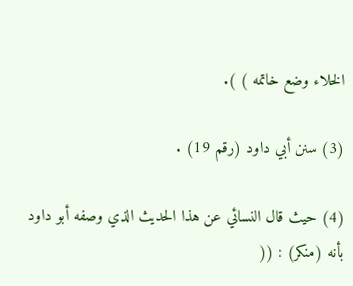الخلاء وضع خاتمه ) ).

(3) سنن أبي داود (رقم 19) .

(4) حيث قال النسائي عن هذا الحديث الذي وصفه أبو داود بأنه (منكر) : ((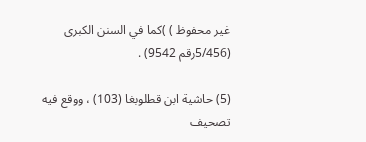غير محفوظ ) )كما في السنن الكبرى (5/456رقم 9542) .

(5) حاشية ابن قطلوبغا (103) ، ووقع فيه تصحيف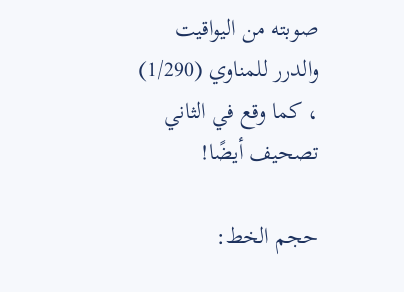صوبته من اليواقيت والدرر للمناوي (1/290) ، كما وقع في الثاني تصحيف أيضًا!

حجم الخط: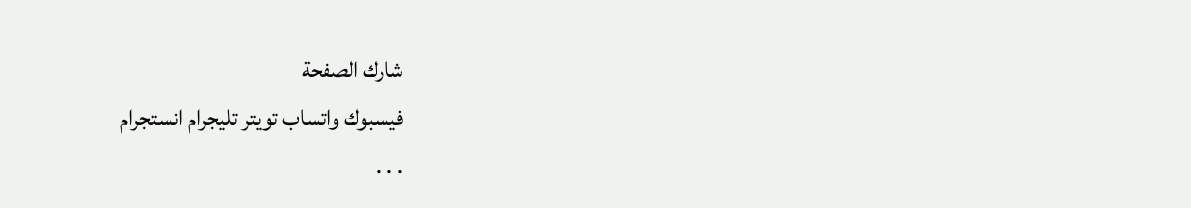شارك الصفحة
فيسبوك واتساب تويتر تليجرام انستجرام
. . .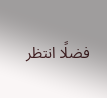فضلًا انتظر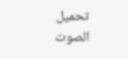تحميل الصوت